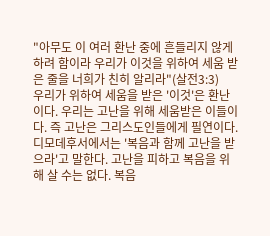"아무도 이 여러 환난 중에 흔들리지 않게 하려 함이라 우리가 이것을 위하여 세움 받은 줄을 너희가 친히 알리라"(살전3:3)
우리가 위하여 세움을 받은 '이것'은 환난이다. 우리는 고난을 위해 세움받은 이들이다. 즉 고난은 그리스도인들에게 필연이다.
디모데후서에서는 '복음과 함께 고난을 받으라'고 말한다. 고난을 피하고 복음을 위해 살 수는 없다. 복음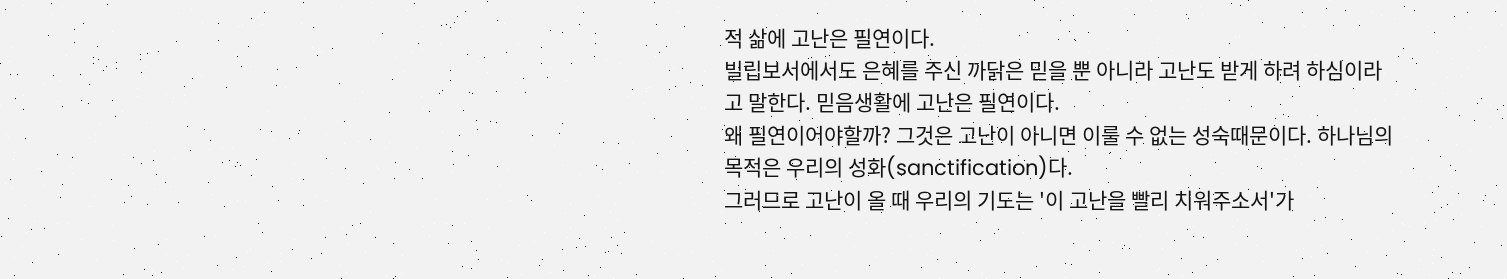적 삶에 고난은 필연이다.
빌립보서에서도 은혜를 주신 까닭은 믿을 뿐 아니라 고난도 받게 하려 하심이라고 말한다. 믿음생활에 고난은 필연이다.
왜 필연이어야할까? 그것은 고난이 아니면 이룰 수 없는 성숙때문이다. 하나님의 목적은 우리의 성화(sanctification)다.
그러므로 고난이 올 때 우리의 기도는 '이 고난을 빨리 치워주소서'가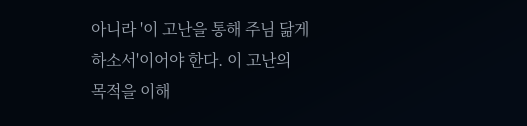아니라 '이 고난을 통해 주님 닮게하소서'이어야 한다. 이 고난의 목적을 이해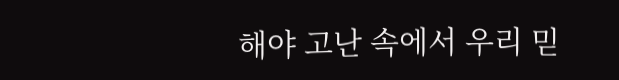해야 고난 속에서 우리 믿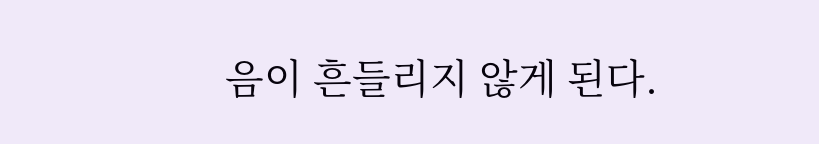음이 흔들리지 않게 된다.